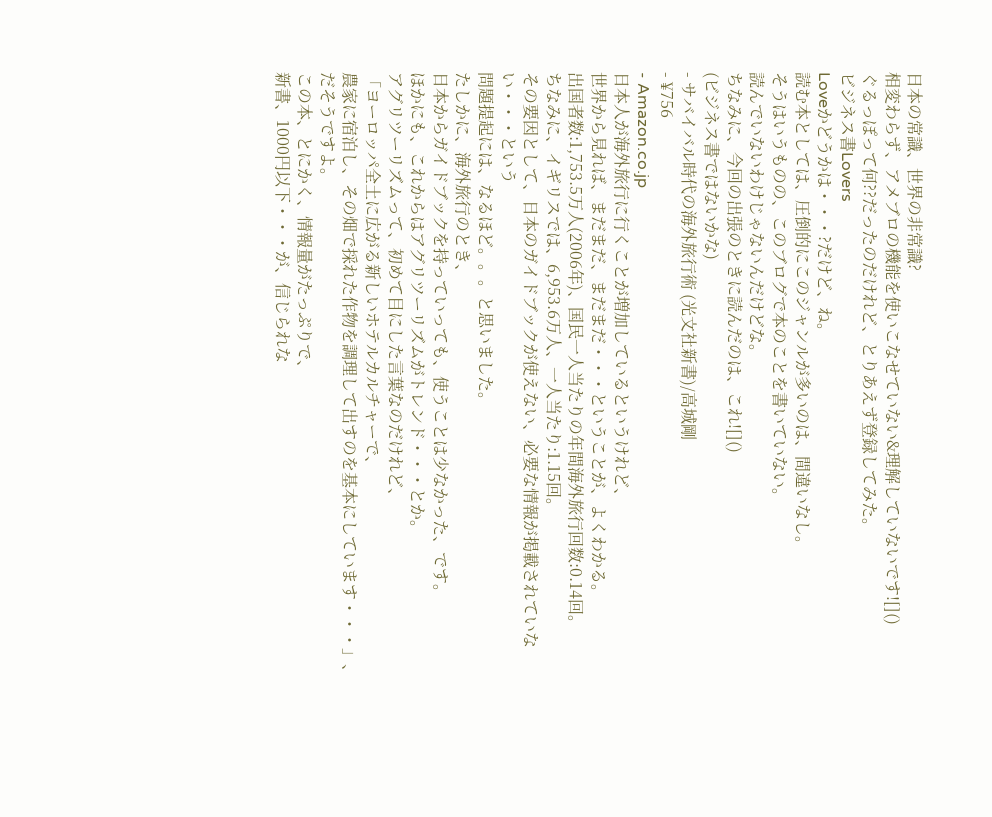日本の常識、世界の非常識?
相変わらず、アメブロの機能を使いこなせていない&理解していないです![]()
ぐるっぽって何??だったのだけれど、とりあえず登録してみた。
ビジネス書Lovers
Loveかどうかは・・・?だけど、ね。
読む本としては、圧倒的にこのジャンルが多いのは、間違いなし。
そうはいうものの、このブログで本のことを書いていない。
読んでいないわけじゃないんだけどな。
ちなみに、今回の出張のときに読んだのは、これ![]()
(ビジネス書ではないかな)
- サバイバル時代の海外旅行術 (光文社新書)/高城剛
- ¥756
- Amazon.co.jp
日本人が海外旅行に行くことが増加しているというけれど、
世界から見れば、まだまだ、まだまだ・・・ということが、よくわかる。
出国者数:1,753.5万人(2006年)、国民一人当たりの年間海外旅行回数:0.14回。
ちなみに、イギリスでは、6,953.6万人、一人当たり:1.15回。
その要因として、日本のガイドブックが使えない、必要な情報が掲載されていない・・・という
問題提起には、なるほど。。。と思いました。
たしかに、海外旅行のとき、
日本からガイドブックを持っていっても、使うことは少なかった、です。
ほかにも、これからはアグリツーリズムがトレンド・・・とか。
アグリツーリズムって、初めて目にした言葉なのだけれど、
「ヨーロッパ全土に広がる新しいホテルカルチャーで、
農家に宿泊し、その畑で採れた作物を調理して出すのを基本にしています・・・」、だそうですよ。
この本、とにかく、情報量がたっぷりで、
新書、1000円以下・・・が、信じられな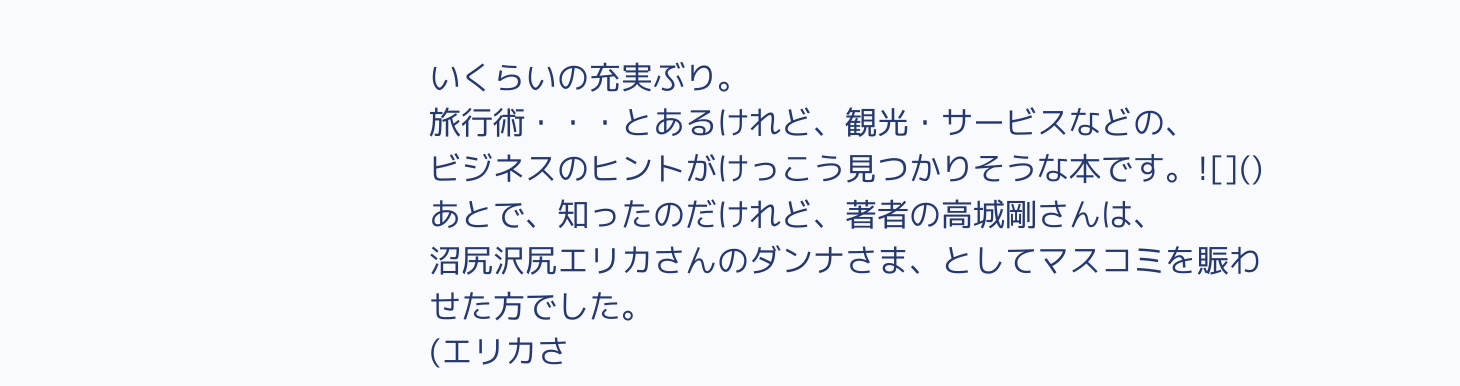いくらいの充実ぶり。
旅行術・・・とあるけれど、観光・サービスなどの、
ビジネスのヒントがけっこう見つかりそうな本です。![]()
あとで、知ったのだけれど、著者の高城剛さんは、
沼尻沢尻エリカさんのダンナさま、としてマスコミを賑わせた方でした。
(エリカさ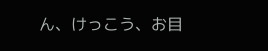ん、けっこう、お目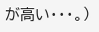が高い・・・。)